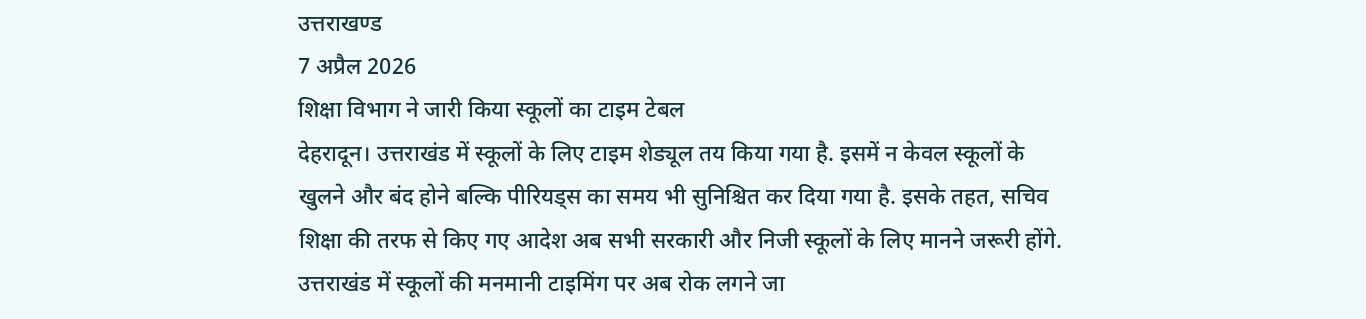उत्तराखण्ड
7 अप्रैल 2026
शिक्षा विभाग ने जारी किया स्कूलों का टाइम टेबल
देहरादून। उत्तराखंड में स्कूलों के लिए टाइम शेड्यूल तय किया गया है. इसमें न केवल स्कूलों के खुलने और बंद होने बल्कि पीरियड्स का समय भी सुनिश्चित कर दिया गया है. इसके तहत, सचिव शिक्षा की तरफ से किए गए आदेश अब सभी सरकारी और निजी स्कूलों के लिए मानने जरूरी होंगे.
उत्तराखंड में स्कूलों की मनमानी टाइमिंग पर अब रोक लगने जा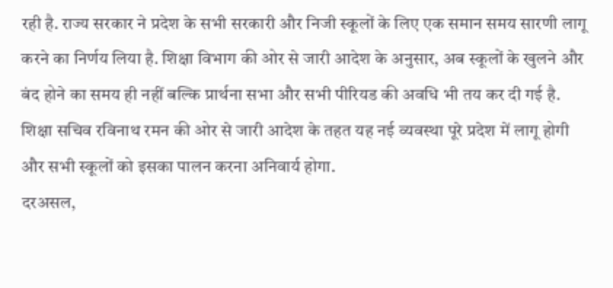रही है. राज्य सरकार ने प्रदेश के सभी सरकारी और निजी स्कूलों के लिए एक समान समय सारणी लागू करने का निर्णय लिया है. शिक्षा विभाग की ओर से जारी आदेश के अनुसार, अब स्कूलों के खुलने और बंद होने का समय ही नहीं बल्कि प्रार्थना सभा और सभी पीरियड की अवधि भी तय कर दी गई है. शिक्षा सचिव रविनाथ रमन की ओर से जारी आदेश के तहत यह नई व्यवस्था पूरे प्रदेश में लागू होगी और सभी स्कूलों को इसका पालन करना अनिवार्य होगा.
दरअसल,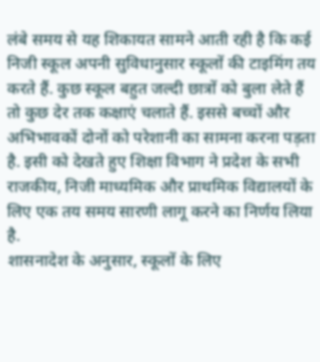लंबे समय से यह शिकायत सामने आती रही है कि कई निजी स्कूल अपनी सुविधानुसार स्कूलों की टाइमिंग तय करते हैं. कुछ स्कूल बहुत जल्दी छात्रों को बुला लेते हैं तो कुछ देर तक कक्षाएं चलाते हैं. इससे बच्चों और अभिभावकों दोनों को परेशानी का सामना करना पड़ता है. इसी को देखते हुए शिक्षा विभाग ने प्रदेश के सभी राजकीय, निजी माध्यमिक और प्राथमिक विद्यालयों के लिए एक तय समय सारणी लागू करने का निर्णय लिया है.
शासनादेश के अनुसार, स्कूलों के लिए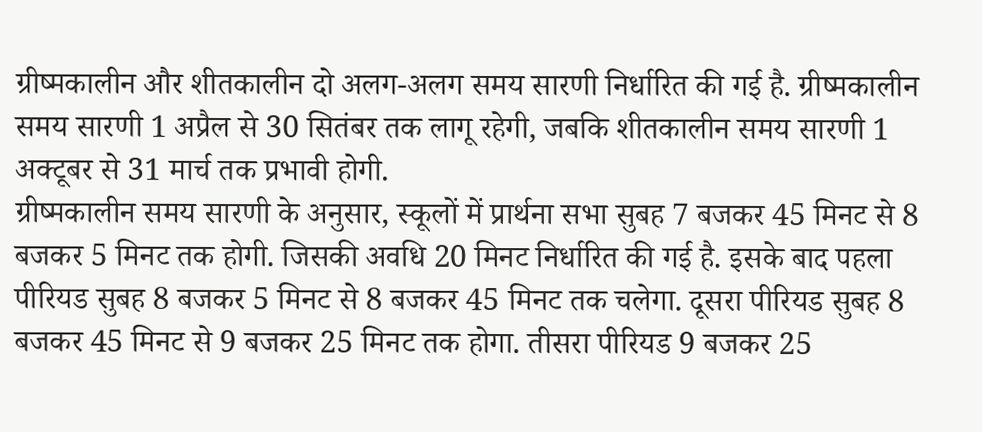ग्रीष्मकालीन और शीतकालीन दो अलग-अलग समय सारणी निर्धारित की गई है. ग्रीष्मकालीन समय सारणी 1 अप्रैल से 30 सितंबर तक लागू रहेगी, जबकि शीतकालीन समय सारणी 1 अक्टूबर से 31 मार्च तक प्रभावी होगी.
ग्रीष्मकालीन समय सारणी के अनुसार, स्कूलों में प्रार्थना सभा सुबह 7 बजकर 45 मिनट से 8 बजकर 5 मिनट तक होगी. जिसकी अवधि 20 मिनट निर्धारित की गई है. इसके बाद पहला पीरियड सुबह 8 बजकर 5 मिनट से 8 बजकर 45 मिनट तक चलेगा. दूसरा पीरियड सुबह 8 बजकर 45 मिनट से 9 बजकर 25 मिनट तक होगा. तीसरा पीरियड 9 बजकर 25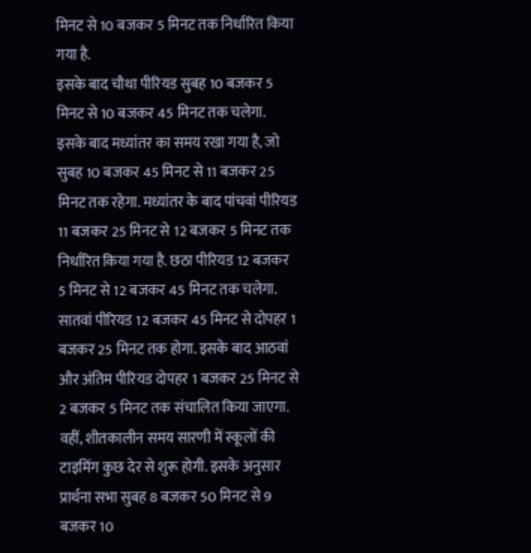मिनट से 10 बजकर 5 मिनट तक निर्धारित किया गया है.
इसके बाद चौथा पीरियड सुबह 10 बजकर 5 मिनट से 10 बजकर 45 मिनट तक चलेगा. इसके बाद मध्यांतर का समय रखा गया है, जो सुबह 10 बजकर 45 मिनट से 11 बजकर 25 मिनट तक रहेगा. मध्यांतर के बाद पांचवां पीरियड 11 बजकर 25 मिनट से 12 बजकर 5 मिनट तक निर्धारित किया गया है. छठा पीरियड 12 बजकर 5 मिनट से 12 बजकर 45 मिनट तक चलेगा. सातवां पीरियड 12 बजकर 45 मिनट से दोपहर 1 बजकर 25 मिनट तक होगा. इसके बाद आठवां और अंतिम पीरियड दोपहर 1 बजकर 25 मिनट से 2 बजकर 5 मिनट तक संचालित किया जाएगा.
वहीं, शीतकालीन समय सारणी में स्कूलों की टाइमिंग कुछ देर से शुरू होगी. इसके अनुसार प्रार्थना सभा सुबह 8 बजकर 50 मिनट से 9 बजकर 10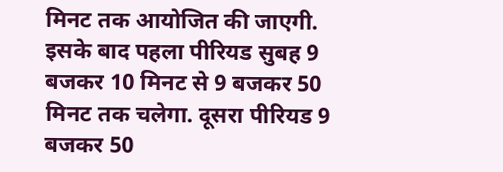मिनट तक आयोजित की जाएगी. इसके बाद पहला पीरियड सुबह 9 बजकर 10 मिनट से 9 बजकर 50 मिनट तक चलेगा. दूसरा पीरियड 9 बजकर 50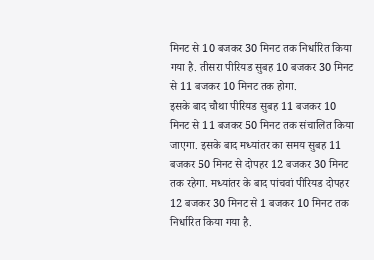मिनट से 10 बजकर 30 मिनट तक निर्धारित किया गया है. तीसरा पीरियड सुबह 10 बजकर 30 मिनट से 11 बजकर 10 मिनट तक होगा.
इसके बाद चौथा पीरियड सुबह 11 बजकर 10 मिनट से 11 बजकर 50 मिनट तक संचालित किया जाएगा. इसके बाद मध्यांतर का समय सुबह 11 बजकर 50 मिनट से दोपहर 12 बजकर 30 मिनट तक रहेगा. मध्यांतर के बाद पांचवां पीरियड दोपहर 12 बजकर 30 मिनट से 1 बजकर 10 मिनट तक निर्धारित किया गया है.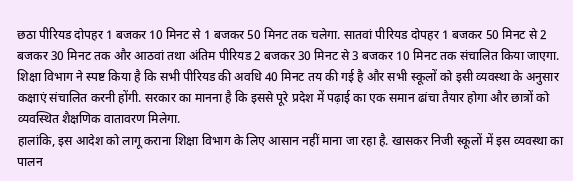छठा पीरियड दोपहर 1 बजकर 10 मिनट से 1 बजकर 50 मिनट तक चलेगा. सातवां पीरियड दोपहर 1 बजकर 50 मिनट से 2 बजकर 30 मिनट तक और आठवां तथा अंतिम पीरियड 2 बजकर 30 मिनट से 3 बजकर 10 मिनट तक संचालित किया जाएगा.
शिक्षा विभाग ने स्पष्ट किया है कि सभी पीरियड की अवधि 40 मिनट तय की गई है और सभी स्कूलों को इसी व्यवस्था के अनुसार कक्षाएं संचालित करनी होंगी. सरकार का मानना है कि इससे पूरे प्रदेश में पढ़ाई का एक समान ढांचा तैयार होगा और छात्रों को व्यवस्थित शैक्षणिक वातावरण मिलेगा.
हालांकि, इस आदेश को लागू कराना शिक्षा विभाग के लिए आसान नहीं माना जा रहा है. खासकर निजी स्कूलों में इस व्यवस्था का पालन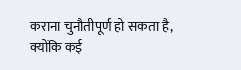कराना चुनौतीपूर्ण हो सकता है, क्योंकि कई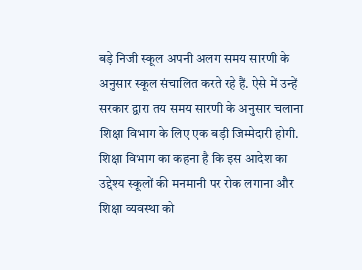बड़े निजी स्कूल अपनी अलग समय सारणी के अनुसार स्कूल संचालित करते रहे हैं. ऐसे में उन्हें सरकार द्वारा तय समय सारणी के अनुसार चलाना शिक्षा विभाग के लिए एक बड़ी जिम्मेदारी होगी.
शिक्षा विभाग का कहना है कि इस आदेश का उद्देश्य स्कूलों की मनमानी पर रोक लगाना और शिक्षा व्यवस्था को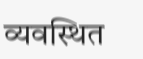व्यवस्थित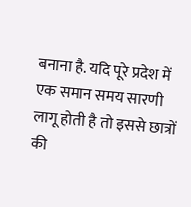बनाना है. यदि पूरे प्रदेश में एक समान समय सारणी लागू होती है तो इससे छात्रों की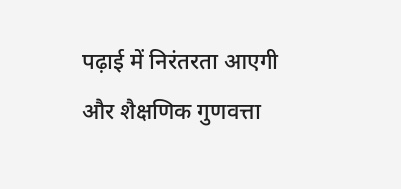पढ़ाई में निरंतरता आएगी और शैक्षणिक गुणवत्ता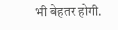भी बेहतर होगी.